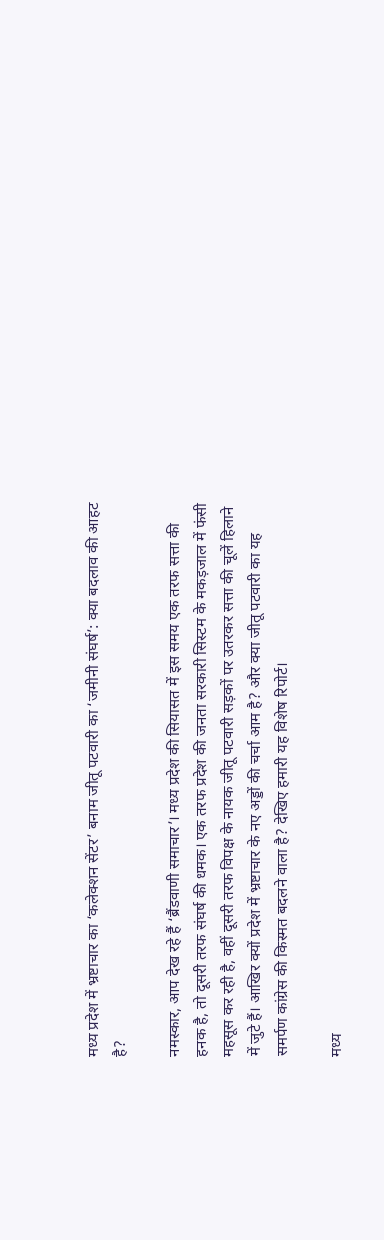मध्य प्रदेश में भ्रष्टाचार का ‘कलेक्शन सेंटर’ बनाम जीतू पटवारी का ‘जमीनी संघर्ष’: क्या बदलाव की आहट है?

नमस्कार, आप देख रहे हैं ‘ब्रैंडवाणी समाचार’। मध्य प्रदेश की सियासत में इस समय एक तरफ सत्ता की हनक है, तो दूसरी तरफ संघर्ष की धमक। एक तरफ प्रदेश की जनता सरकारी सिस्टम के मकड़जाल में फंसी महसूस कर रही है, वहीं दूसरी तरफ विपक्ष के नायक जीतू पटवारी सड़कों पर उतरकर सत्ता की चूलें हिलाने में जुटे हैं। आखिर क्यों प्रदेश में भ्रष्टाचार के नए अड्डों की चर्चा आम है? और क्या जीतू पटवारी का यह समर्पण कांग्रेस की किस्मत बदलने वाला है? देखिए हमारी यह विशेष रिपोर्ट।

मध्य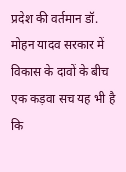प्रदेश की वर्तमान डॉ. मोहन यादव सरकार में विकास के दावों के बीच एक कड़वा सच यह भी है कि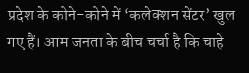प्रदेश के कोने-कोने में ‘कलेक्शन सेंटर’ खुल गए हैं। आम जनता के बीच चर्चा है कि चाहे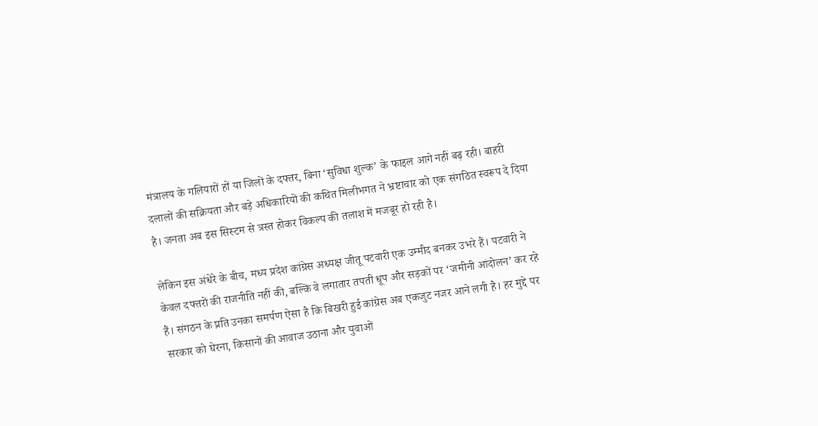मंत्रालय के गलियारों हों या जिलों के दफ्तर, बिना ‘सुविधा शुल्क’ के फाइल आगे नहीं बढ़ रही। बाहरी दलालों की सक्रियता और बड़े अधिकारियों की कथित मिलीभगत ने भ्रष्टाचार को एक संगठित स्वरूप दे दिया है। जनता अब इस सिस्टम से त्रस्त होकर विकल्प की तलाश में मजबूर हो रही है।

लेकिन इस अंधेरे के बीच, मध्य प्रदेश कांग्रेस अध्यक्ष जीतू पटवारी एक उम्मीद बनकर उभरे हैं। पटवारी ने केवल दफ्तरों की राजनीति नहीं की, बल्कि वे लगातार तपती धूप और सड़कों पर ‘जमीनी आंदोलन’ कर रहे हैं। संगठन के प्रति उनका समर्पण ऐसा है कि बिखरी हुई कांग्रेस अब एकजुट नजर आने लगी है। हर मुद्दे पर सरकार को घेरना, किसानों की आवाज उठाना और युवाओं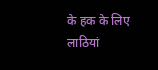के हक के लिए लाठियां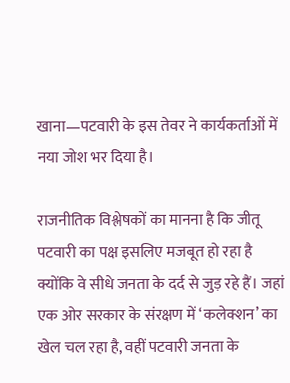खाना—पटवारी के इस तेवर ने कार्यकर्ताओं में नया जोश भर दिया है।

राजनीतिक विश्लेषकों का मानना है कि जीतू पटवारी का पक्ष इसलिए मजबूत हो रहा है क्योंकि वे सीधे जनता के दर्द से जुड़ रहे हैं। जहां एक ओर सरकार के संरक्षण में ‘कलेक्शन’ का खेल चल रहा है, वहीं पटवारी जनता के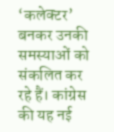‘कलेक्टर’ बनकर उनकी समस्याओं को संकलित कर रहे हैं। कांग्रेस की यह नई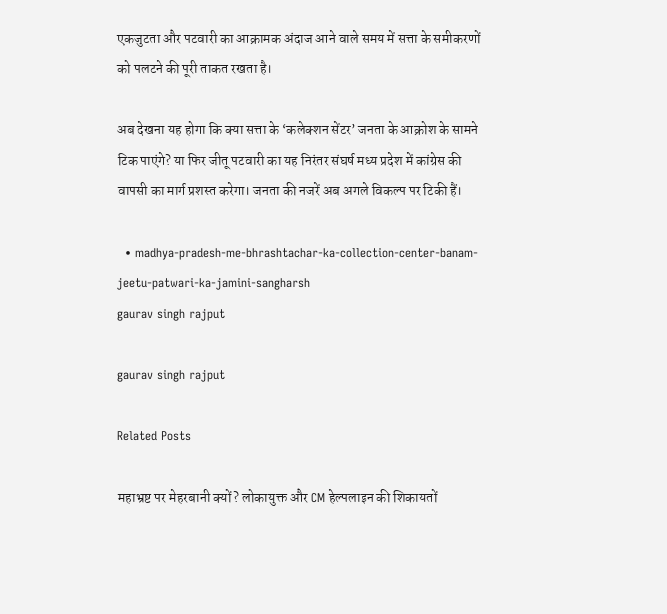एकजुटता और पटवारी का आक्रामक अंदाज आने वाले समय में सत्ता के समीकरणों को पलटने की पूरी ताकत रखता है।

अब देखना यह होगा कि क्या सत्ता के ‘कलेक्शन सेंटर’ जनता के आक्रोश के सामने टिक पाएंगे? या फिर जीतू पटवारी का यह निरंतर संघर्ष मध्य प्रदेश में कांग्रेस की वापसी का मार्ग प्रशस्त करेगा। जनता की नजरें अब अगले विकल्प पर टिकी हैं।

  • madhya-pradesh-me-bhrashtachar-ka-collection-center-banam-jeetu-patwari-ka-jamini-sangharsh
gaurav singh rajput

gaurav singh rajput

Related Posts

महाभ्रष्ट पर मेहरबानी क्यों? लोकायुक्त और CM हेल्पलाइन की शिकायतों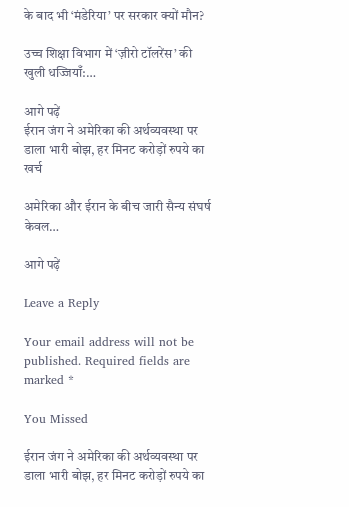के बाद भी ‘मंडेरिया’ पर सरकार क्यों मौन?

उच्च शिक्षा विभाग में ‘ज़ीरो टॉलरेंस’ की खुली धज्जियाँ:…

आगे पढ़ें
ईरान जंग ने अमेरिका की अर्थव्यवस्था पर डाला भारी बोझ, हर मिनट करोड़ों रुपये का खर्च

अमेरिका और ईरान के बीच जारी सैन्य संघर्ष केवल…

आगे पढ़ें

Leave a Reply

Your email address will not be published. Required fields are marked *

You Missed

ईरान जंग ने अमेरिका की अर्थव्यवस्था पर डाला भारी बोझ, हर मिनट करोड़ों रुपये का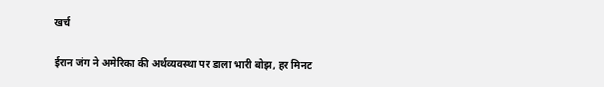खर्च

ईरान जंग ने अमेरिका की अर्थव्यवस्था पर डाला भारी बोझ, हर मिनट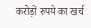करोड़ों रुपये का खर्च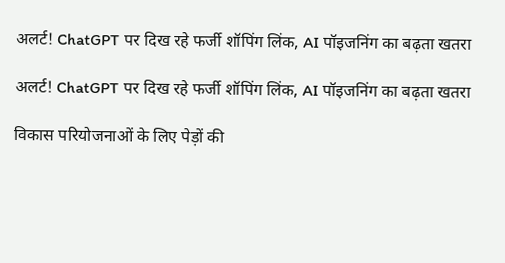अलर्ट! ChatGPT पर दिख रहे फर्जी शॉपिंग लिंक, AI पॉइजनिंग का बढ़ता खतरा

अलर्ट! ChatGPT पर दिख रहे फर्जी शॉपिंग लिंक, AI पॉइजनिंग का बढ़ता खतरा

विकास परियोजनाओं के लिए पेड़ों की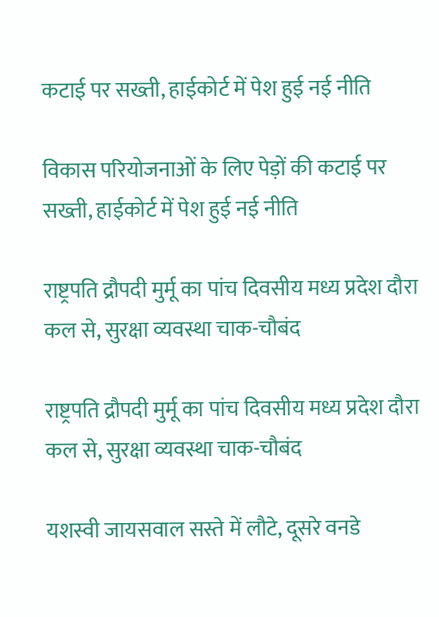कटाई पर सख्ती, हाईकोर्ट में पेश हुई नई नीति

विकास परियोजनाओं के लिए पेड़ों की कटाई पर सख्ती, हाईकोर्ट में पेश हुई नई नीति

राष्ट्रपति द्रौपदी मुर्मू का पांच दिवसीय मध्य प्रदेश दौरा कल से, सुरक्षा व्यवस्था चाक-चौबंद

राष्ट्रपति द्रौपदी मुर्मू का पांच दिवसीय मध्य प्रदेश दौरा कल से, सुरक्षा व्यवस्था चाक-चौबंद

यशस्वी जायसवाल सस्ते में लौटे, दूसरे वनडे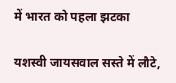में भारत को पहला झटका

यशस्वी जायसवाल सस्ते में लौटे,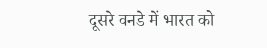दूसरे वनडे में भारत को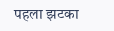पहला झटका